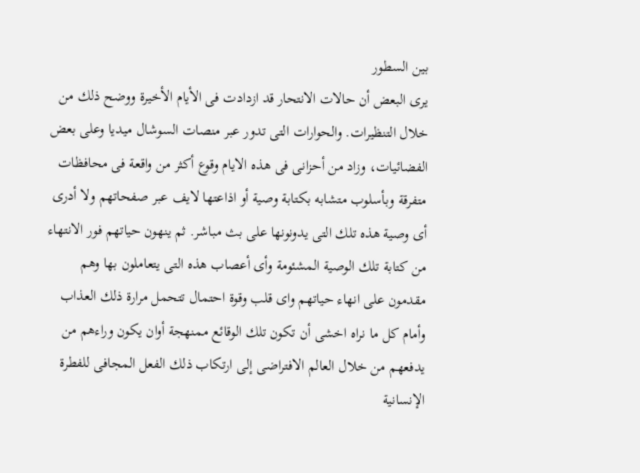بين السطور
يرى البعض أن حالات الانتحار قد ازدادت فى الأيام الأخيرة ووضح ذلك من خلال التنظيرات. والحوارات التى تدور عبر منصات السوشال ميديا وعلى بعض الفضائيات، وزاد من أحزانى فى هذه الايام وقوع أكثر من واقعة فى محافظات متفرقة وبأسلوب متشابه بكتابة وصية أو اذاعتها لايف عبر صفحاتهم ولا أدرى أى وصية هذه تلك التى يدونونها على بث مباشر. ثم ينهون حياتهم فور الانتهاء من كتابة تلك الوصية المشئومة وأى أعصاب هذه التى يتعاملون بها وهم مقدمون على انهاء حياتهم واى قلب وقوة احتمال تتحمل مرارة ذلك العذاب وأمام كل ما نراه اخشى أن تكون تلك الوقائع ممنهجة أوان يكون وراءهم من يدفعهم من خلال العالم الافتراضى إلى ارتكاب ذلك الفعل المجافى للفطرة الإنسانية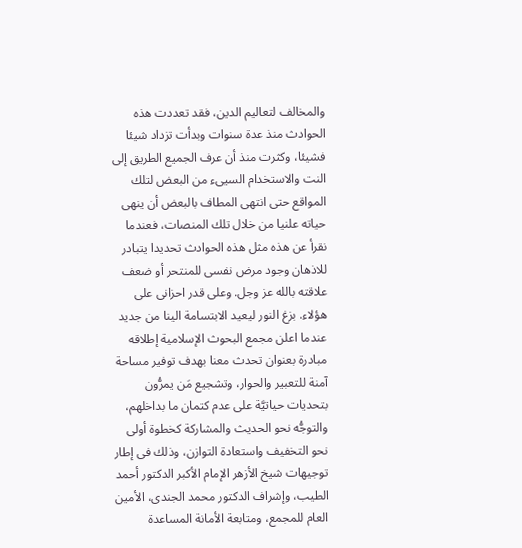والمخالف لتعاليم الدين، فقد تعددت هذه الحوادث منذ عدة سنوات وبدأت تزداد شيئا فشيئا، وكثرت منذ أن عرف الجميع الطريق إلى النت والاستخدام السيىء من البعض لتلك المواقع حتى انتهى المطاف بالبعض أن ينهى حياته علنيا من خلال تلك المنصات، فعندما نقرأ عن هذه مثل هذه الحوادث تحديدا يتبادر للاذهان وجود مرض نفسى للمنتحر أو ضعف علاقته بالله عز وجل. وعلى قدر احزانى على هؤلاء. بزغ النور ليعيد الابتسامة الينا من جديد عندما اعلن مجمع البحوث الإسلامية إطلاقه مبادرة بعنوان تحدث معنا بهدف توفير مساحة آمنة للتعبير والحوار، وتشجيع مَن يمرُّون بتحديات حياتيَّة على عدم كتمان ما بداخلهم، والتوجُّه نحو الحديث والمشاركة كخطوة أولى نحو التخفيف واستعادة التوازن، وذلك فى إطار توجيهات شيخ الأزهر الإمام الأكبر الدكتور أحمد الطيب، وإشراف الدكتور محمد الجندى، الأمين العام للمجمع، ومتابعة الأمانة المساعدة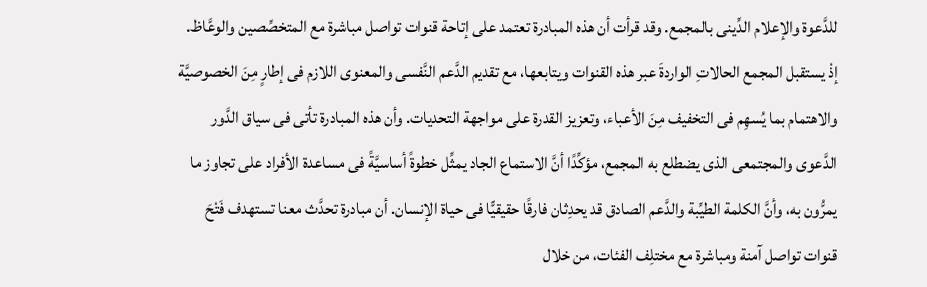للدَّعوة والإعلام الدِّينى بالمجمع. وقد قرأت أن هذه المبادرة تعتمد على إتاحة قنوات تواصل مباشرة مع المتخصِّصين والوعَّاظ. إذْ يستقبل المجمع الحالاتِ الواردةَ عبر هذه القنوات ويتابعها، مع تقديم الدَّعم النَّفسى والمعنوى اللازم فى إطارٍ مِنَ الخصوصيَّة والاهتمام بما يُسهِم فى التخفيف مِنَ الأعباء، وتعزيز القدرة على مواجهة التحديات. وأن هذه المبادرة تأتى فى سياق الدَّور الدَّعوى والمجتمعى الذى يضطلع به المجمع، مؤكِّدًا أنَّ الاستماع الجاد يمثِّل خطوةً أساسيَّةً فى مساعدة الأفراد على تجاوز ما يمرُّون به، وأنَّ الكلمة الطيِّبة والدَّعم الصادق قد يحدِثان فارقًا حقيقيًّا فى حياة الإنسان. أن مبادرة تحدَّث معنا تستهدف فَتْحَ قنوات تواصل آمنة ومباشرة مع مختلِف الفئات، من خلال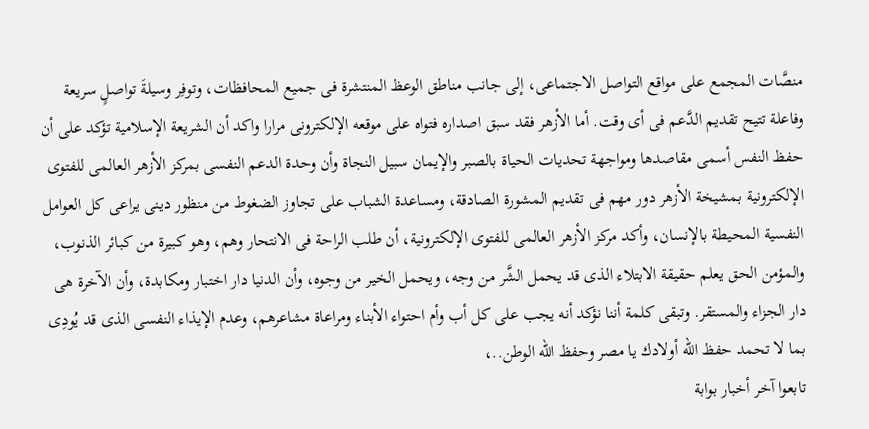منصَّات المجمع على مواقع التواصل الاجتماعى، إلى جانب مناطق الوعظ المنتشرة فى جميع المحافظات، وتوفِر وسيلةَ تواصلٍ سريعة وفاعلة تتيح تقديم الدَّعم فى أى وقت. أما الأزهر فقد سبق اصداره فتواه على موقعه الإلكترونى مرارا واكد أن الشريعة الإسلامية تؤكد على أن حفظ النفس أسمى مقاصدها ومواجهة تحديات الحياة بالصبر والإيمان سبيل النجاة وأن وحدة الدعم النفسى بمركز الأزهر العالمى للفتوى الإلكترونية بمشيخة الأزهر دور مهم فى تقديم المشورة الصادقة، ومساعدة الشباب على تجاوز الضغوط من منظور دينى يراعى كل العوامل النفسية المحيطة بالإنسان، وأكد مركز الأزهر العالمى للفتوى الإلكترونية، أن طلب الراحة فى الانتحار وهم، وهو كبيرة من كبائر الذنوب، والمؤمن الحق يعلم حقيقة الابتلاء الذى قد يحمل الشَّر من وجه، ويحمل الخير من وجوه، وأن الدنيا دار اختبار ومكابدة، وأن الآخرة هى دار الجزاء والمستقر. وتبقى كلمة أننا نؤكد أنه يجب على كل أب وأم احتواء الأبناء ومراعاة مشاعرهم، وعدم الإيذاء النفسى الذى قد يُودِى بما لا تحمد حفظ الله أولادك يا مصر وحفظ الله الوطن..،
تابعوا آخر أخبار بوابة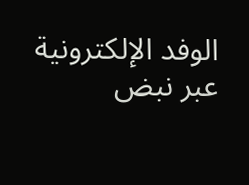الوفد الإلكترونية عبر نبض